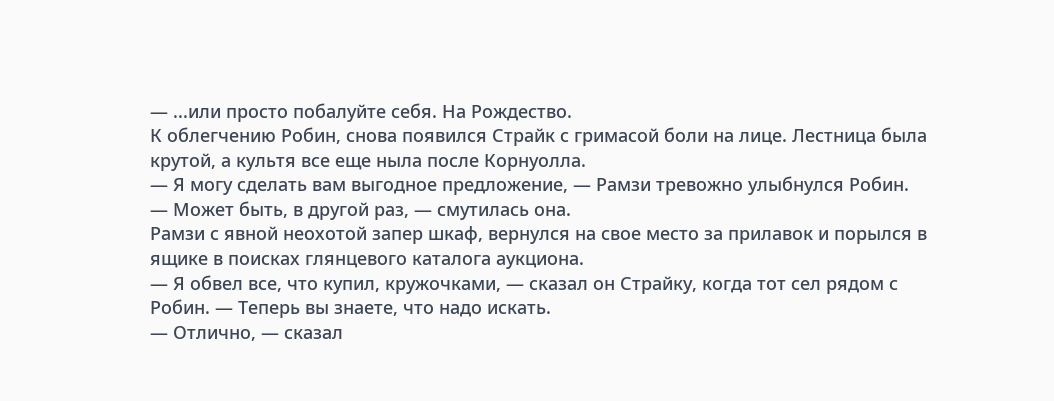— ...или просто побалуйте себя. На Рождество.
К облегчению Робин, снова появился Страйк с гримасой боли на лице. Лестница была крутой, а культя все еще ныла после Корнуолла.
— Я могу сделать вам выгодное предложение, — Рамзи тревожно улыбнулся Робин.
— Может быть, в другой раз, — смутилась она.
Рамзи с явной неохотой запер шкаф, вернулся на свое место за прилавок и порылся в ящике в поисках глянцевого каталога аукциона.
— Я обвел все, что купил, кружочками, — сказал он Страйку, когда тот сел рядом с Робин. — Теперь вы знаете, что надо искать.
— Отлично, — сказал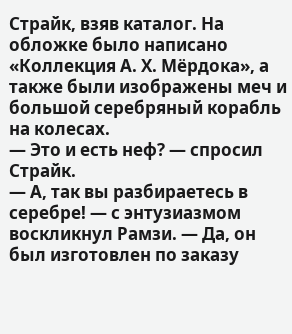Страйк, взяв каталог. На обложке было написано «Коллекция А. Х. Мёрдока», а также были изображены меч и большой серебряный корабль на колесах.
— Это и есть неф? — спросил Страйк.
— А, так вы разбираетесь в серебре! — с энтузиазмом воскликнул Рамзи. — Да, он был изготовлен по заказу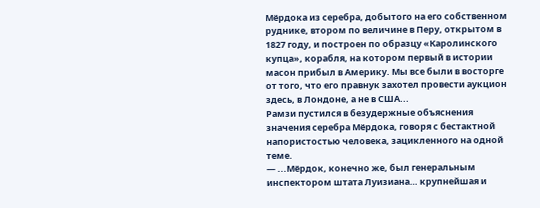Мёрдока из серебра, добытого на его собственном руднике, втором по величине в Перу, открытом в 1827 году, и построен по образцу «Каролинского купца», корабля, на котором первый в истории масон прибыл в Америку. Мы все были в восторге от того, что его правнук захотел провести аукцион здесь, в Лондоне, а не в США...
Рамзи пустился в безудержные объяснения значения серебра Мёрдока, говоря с бестактной напористостью человека, зацикленного на одной теме.
— ...Мёрдок, конечно же, был генеральным инспектором штата Луизиана… крупнейшая и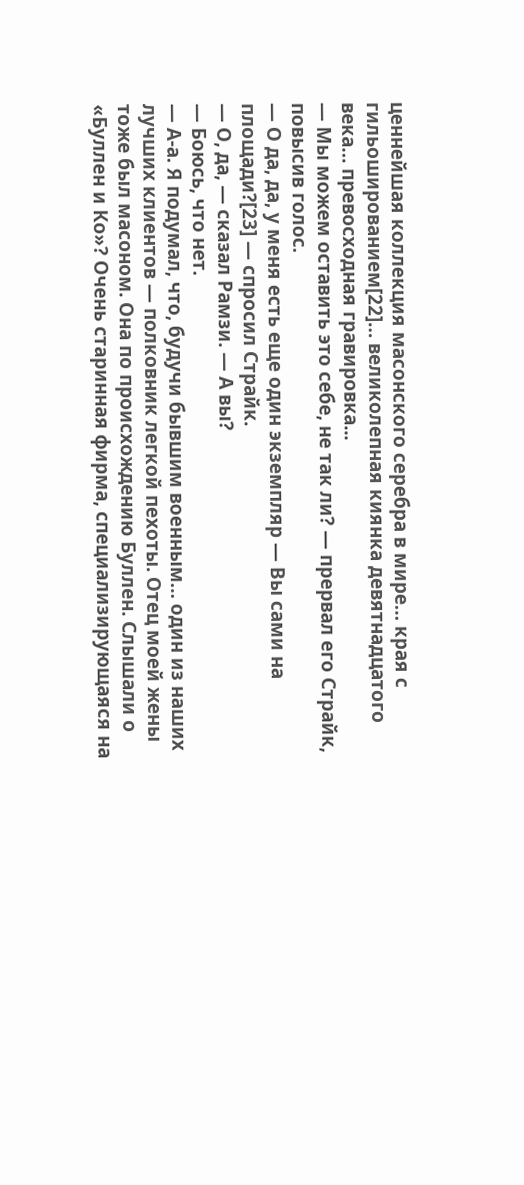ценнейшая коллекция масонского серебра в мире… края с гильошированием[22]… великолепная киянка девятнадцатого века… превосходная гравировка...
— Мы можем оставить это себе, не так ли? — прервал его Страйк, повысив голос.
— О да, да, у меня есть еще один экземпляр — Вы сами на площади?[23] — спросил Страйк.
— О, да, — сказал Рамзи. — А вы?
— Боюсь, что нет.
— А-а. Я подумал, что, будучи бывшим военным… один из наших лучших клиентов — полковник легкой пехоты. Отец моей жены тоже был масоном. Она по происхождению Буллен. Слышали о «Буллен и Ко»? Очень старинная фирма, специализирующаяся на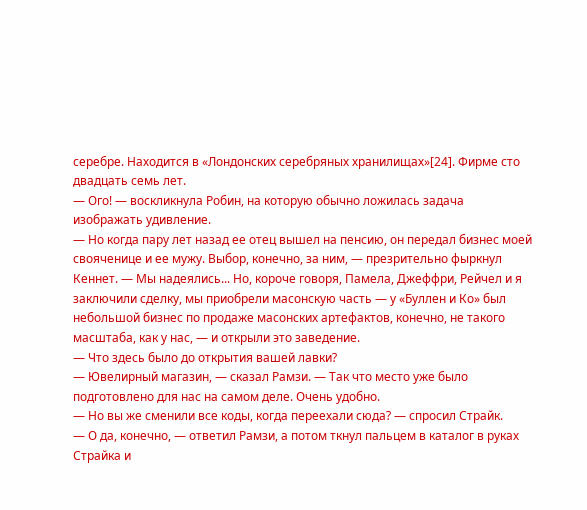серебре. Находится в «Лондонских серебряных хранилищах»[24]. Фирме сто двадцать семь лет.
— Ого! — воскликнула Робин, на которую обычно ложилась задача изображать удивление.
— Но когда пару лет назад ее отец вышел на пенсию, он передал бизнес моей свояченице и ее мужу. Выбор, конечно, за ним, — презрительно фыркнул Кеннет. — Мы надеялись... Но, короче говоря, Памела, Джеффри, Рейчел и я заключили сделку, мы приобрели масонскую часть — у «Буллен и Ко» был небольшой бизнес по продаже масонских артефактов, конечно, не такого масштаба, как у нас, — и открыли это заведение.
— Что здесь было до открытия вашей лавки?
— Ювелирный магазин, — сказал Рамзи. — Так что место уже было подготовлено для нас на самом деле. Очень удобно.
— Но вы же сменили все коды, когда переехали сюда? — спросил Страйк.
— О да, конечно, — ответил Рамзи, а потом ткнул пальцем в каталог в руках Страйка и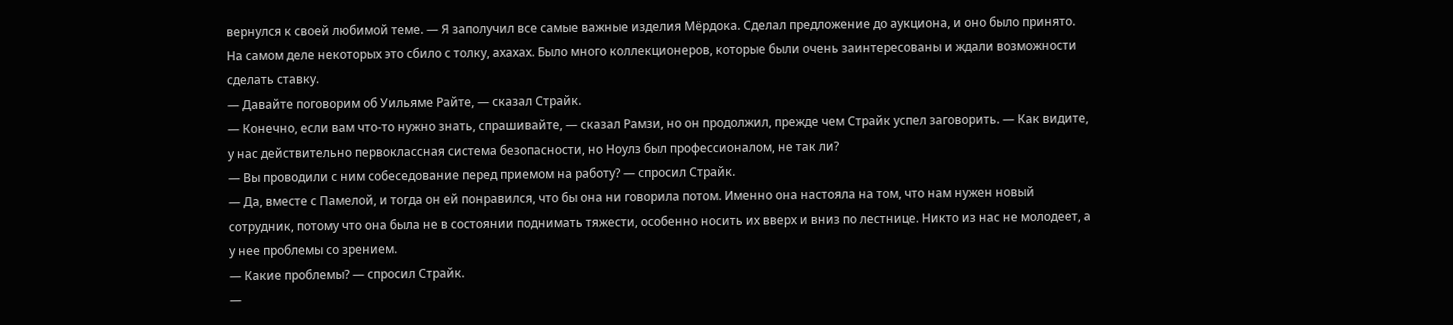вернулся к своей любимой теме. — Я заполучил все самые важные изделия Мёрдока. Сделал предложение до аукциона, и оно было принято. На самом деле некоторых это сбило с толку, ахахах. Было много коллекционеров, которые были очень заинтересованы и ждали возможности сделать ставку.
— Давайте поговорим об Уильяме Райте, — сказал Страйк.
— Конечно, если вам что-то нужно знать, спрашивайте, — сказал Рамзи, но он продолжил, прежде чем Страйк успел заговорить. — Как видите, у нас действительно первоклассная система безопасности, но Ноулз был профессионалом, не так ли?
— Вы проводили с ним собеседование перед приемом на работу? — спросил Страйк.
— Да, вместе с Памелой, и тогда он ей понравился, что бы она ни говорила потом. Именно она настояла на том, что нам нужен новый сотрудник, потому что она была не в состоянии поднимать тяжести, особенно носить их вверх и вниз по лестнице. Никто из нас не молодеет, а у нее проблемы со зрением.
— Какие проблемы? — спросил Страйк.
—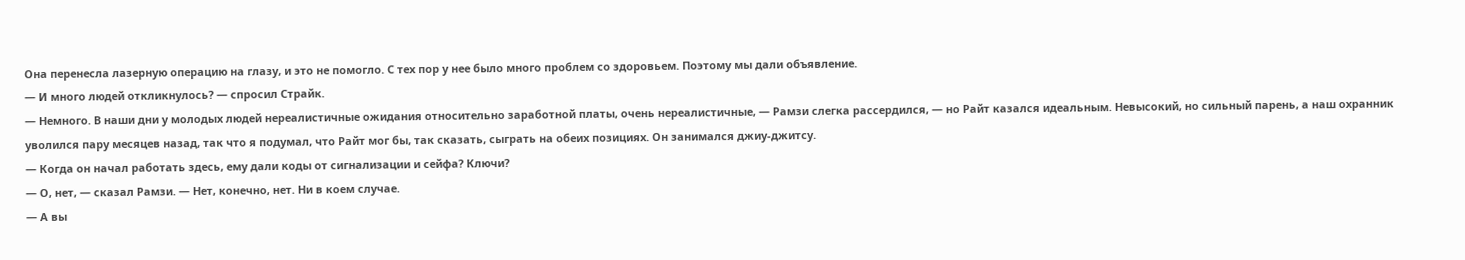Она перенесла лазерную операцию на глазу, и это не помогло. С тех пор у нее было много проблем со здоровьем. Поэтому мы дали объявление.
— И много людей откликнулось? — спросил Страйк.
— Немного. В наши дни у молодых людей нереалистичные ожидания относительно заработной платы, очень нереалистичные, — Рамзи слегка рассердился, — но Райт казался идеальным. Невысокий, но сильный парень, а наш охранник уволился пару месяцев назад, так что я подумал, что Райт мог бы, так сказать, сыграть на обеих позициях. Он занимался джиу-джитсу.
— Когда он начал работать здесь, ему дали коды от сигнализации и сейфа? Ключи?
— О, нет, — сказал Рамзи. — Нет, конечно, нет. Ни в коем случае.
— А вы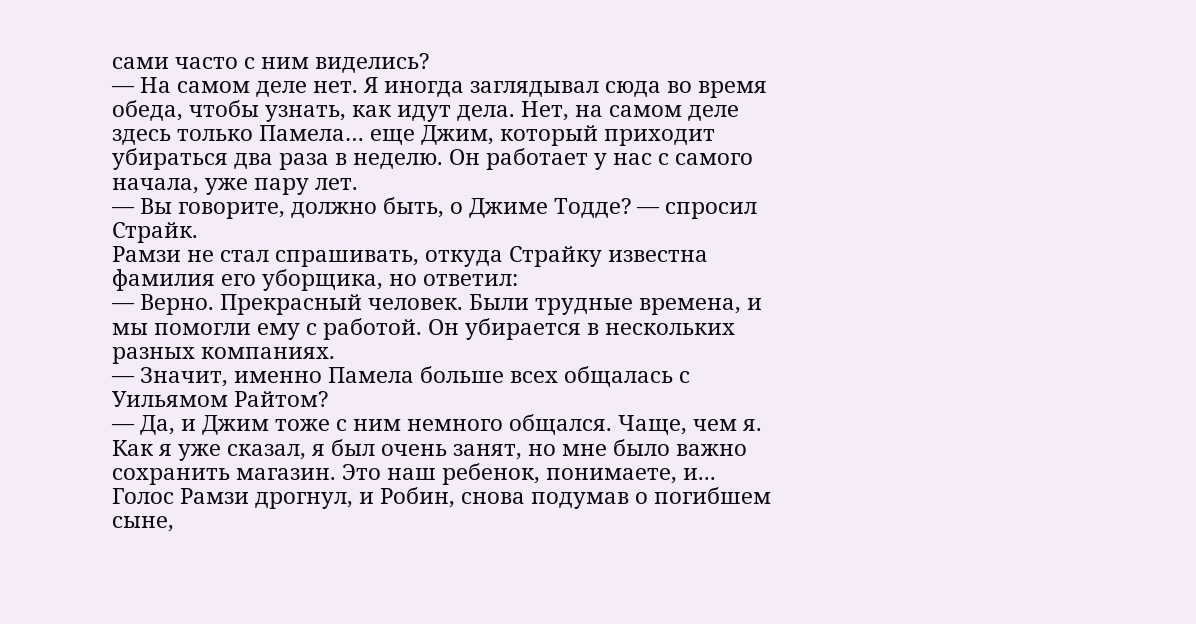сами часто с ним виделись?
— На самом деле нет. Я иногда заглядывал сюда во время обеда, чтобы узнать, как идут дела. Нет, на самом деле здесь только Памела… еще Джим, который приходит убираться два раза в неделю. Он работает у нас с самого начала, уже пару лет.
— Вы говорите, должно быть, о Джиме Тодде? — спросил Страйк.
Рамзи не стал спрашивать, откуда Страйку известна фамилия его уборщика, но ответил:
— Верно. Прекрасный человек. Были трудные времена, и мы помогли ему с работой. Он убирается в нескольких разных компаниях.
— Значит, именно Памела больше всех общалась с Уильямом Райтом?
— Да, и Джим тоже с ним немного общался. Чаще, чем я. Как я уже сказал, я был очень занят, но мне было важно сохранить магазин. Это наш ребенок, понимаете, и...
Голос Рамзи дрогнул, и Робин, снова подумав о погибшем сыне,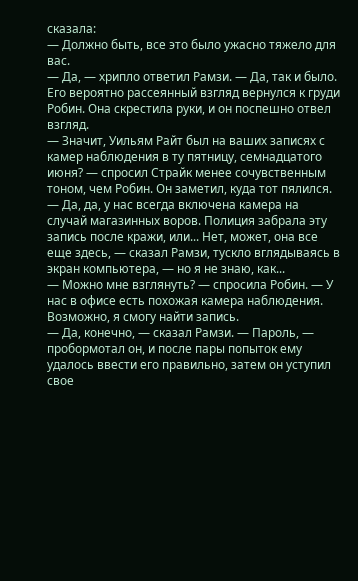сказала:
— Должно быть, все это было ужасно тяжело для вас.
— Да, — хрипло ответил Рамзи. — Да, так и было.
Его вероятно рассеянный взгляд вернулся к груди Робин. Она скрестила руки, и он поспешно отвел взгляд.
— Значит, Уильям Райт был на ваших записях с камер наблюдения в ту пятницу, семнадцатого июня? — спросил Страйк менее сочувственным тоном, чем Робин. Он заметил, куда тот пялился.
— Да, да, у нас всегда включена камера на случай магазинных воров. Полиция забрала эту запись после кражи, или... Нет, может, она все еще здесь, — сказал Рамзи, тускло вглядываясь в экран компьютера, — но я не знаю, как...
— Можно мне взглянуть? — спросила Робин. — У нас в офисе есть похожая камера наблюдения. Возможно, я смогу найти запись.
— Да, конечно, — сказал Рамзи. — Пароль, — пробормотал он, и после пары попыток ему удалось ввести его правильно, затем он уступил свое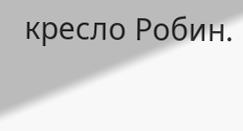кресло Робин.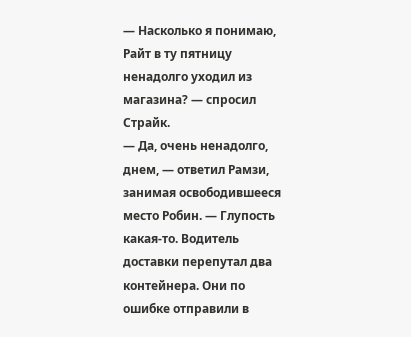— Насколько я понимаю, Райт в ту пятницу ненадолго уходил из магазина? — спросил Страйк.
— Да, очень ненадолго, днем, — ответил Рамзи, занимая освободившееся место Робин. — Глупость какая-то. Водитель доставки перепутал два контейнера. Они по ошибке отправили в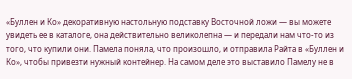«Буллен и Ко» декоративную настольную подставку Восточной ложи — вы можете увидеть ее в каталоге, она действительно великолепна — и передали нам что-то из того, что купили они. Памела поняла, что произошло, и отправила Райта в «Буллен и Ко», чтобы привезти нужный контейнер. На самом деле это выставило Памелу не в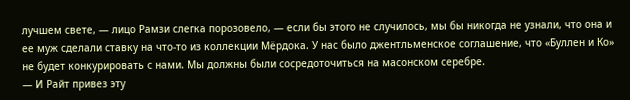лучшем свете, — лицо Рамзи слегка порозовело, — если бы этого не случилось, мы бы никогда не узнали, что она и ее муж сделали ставку на что-то из коллекции Мёрдока. У нас было джентльменское соглашение, что «Буллен и Ко» не будет конкурировать с нами. Мы должны были сосредоточиться на масонском серебре.
— И Райт привез эту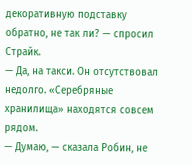декоративную подставку обратно, не так ли? — спросил Страйк.
— Да, на такси. Он отсутствовал недолго. «Серебряные хранилища» находятся совсем рядом.
— Думаю, — сказала Робин, не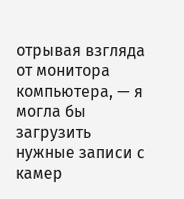отрывая взгляда от монитора компьютера, — я могла бы загрузить нужные записи с камер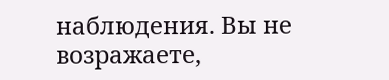наблюдения. Вы не возражаете,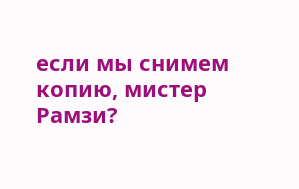если мы снимем копию, мистер Рамзи?